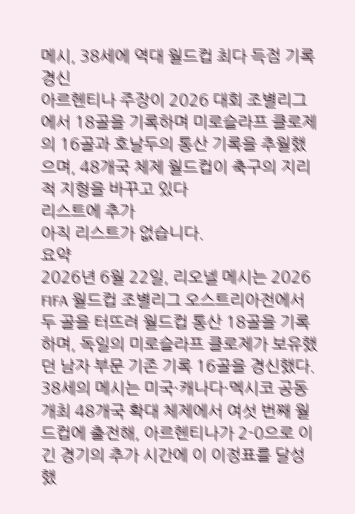메시, 38세에 역대 월드컵 최다 득점 기록 경신
아르헨티나 주장이 2026 대회 조별리그에서 18골을 기록하며 미로슬라프 클로제의 16골과 호날두의 통산 기록을 추월했으며, 48개국 체제 월드컵이 축구의 지리적 지형을 바꾸고 있다
리스트에 추가
아직 리스트가 없습니다.
요약
2026년 6월 22일, 리오넬 메시는 2026 FIFA 월드컵 조별리그 오스트리아전에서 두 골을 터뜨려 월드컵 통산 18골을 기록하며, 독일의 미로슬라프 클로제가 보유했던 남자 부문 기존 기록 16골을 경신했다. 38세의 메시는 미국·캐나다·멕시코 공동 개최 48개국 확대 체제에서 여섯 번째 월드컵에 출전해, 아르헨티나가 2-0으로 이긴 경기의 추가 시간에 이 이정표를 달성했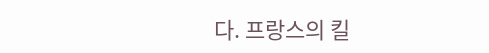다. 프랑스의 킬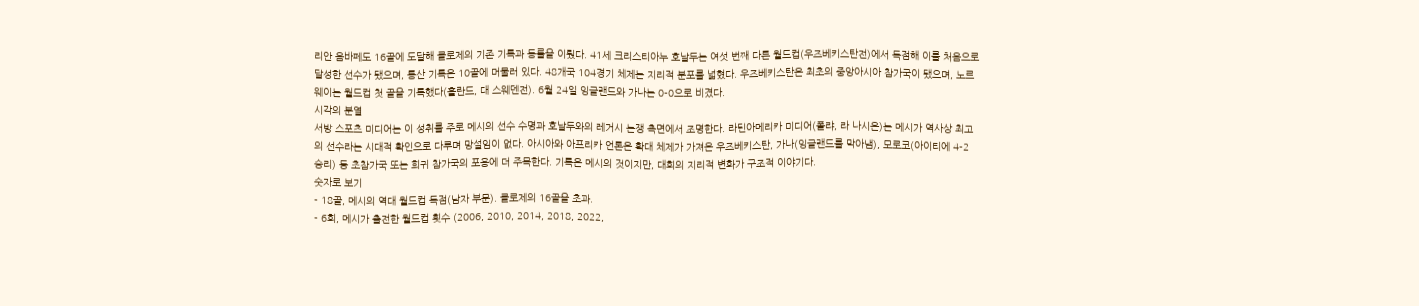리안 음바페도 16골에 도달해 클로제의 기존 기록과 동률을 이뤘다. 41세 크리스티아누 호날두는 여섯 번째 다른 월드컵(우즈베키스탄전)에서 득점해 이를 처음으로 달성한 선수가 됐으며, 통산 기록은 10골에 머물러 있다. 48개국 104경기 체제는 지리적 분포를 넓혔다. 우즈베키스탄은 최초의 중앙아시아 참가국이 됐으며, 노르웨이는 월드컵 첫 골을 기록했다(홀란드, 대 스웨덴전). 6월 24일 잉글랜드와 가나는 0-0으로 비겼다.
시각의 분열
서방 스포츠 미디어는 이 성취를 주로 메시의 선수 수명과 호날두와의 레거시 논쟁 측면에서 조명한다. 라틴아메리카 미디어(폴랴, 라 나시온)는 메시가 역사상 최고의 선수라는 시대적 확인으로 다루며 망설임이 없다. 아시아와 아프리카 언론은 확대 체제가 가져온 우즈베키스탄, 가나(잉글랜드를 막아냄), 모로코(아이티에 4-2 승리) 등 초참가국 또는 희귀 참가국의 포용에 더 주목한다. 기록은 메시의 것이지만, 대회의 지리적 변화가 구조적 이야기다.
숫자로 보기
- 18골, 메시의 역대 월드컵 득점(남자 부문). 클로제의 16골을 초과.
- 6회, 메시가 출전한 월드컵 횟수 (2006, 2010, 2014, 2018, 2022,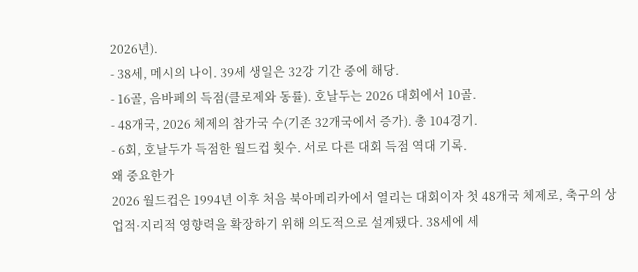2026년).
- 38세, 메시의 나이. 39세 생일은 32강 기간 중에 해당.
- 16골, 음바페의 득점(클로제와 동률). 호날두는 2026 대회에서 10골.
- 48개국, 2026 체제의 참가국 수(기존 32개국에서 증가). 총 104경기.
- 6회, 호날두가 득점한 월드컵 횟수. 서로 다른 대회 득점 역대 기록.
왜 중요한가
2026 월드컵은 1994년 이후 처음 북아메리카에서 열리는 대회이자 첫 48개국 체제로, 축구의 상업적·지리적 영향력을 확장하기 위해 의도적으로 설계됐다. 38세에 세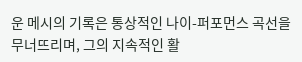운 메시의 기록은 통상적인 나이-퍼포먼스 곡선을 무너뜨리며, 그의 지속적인 활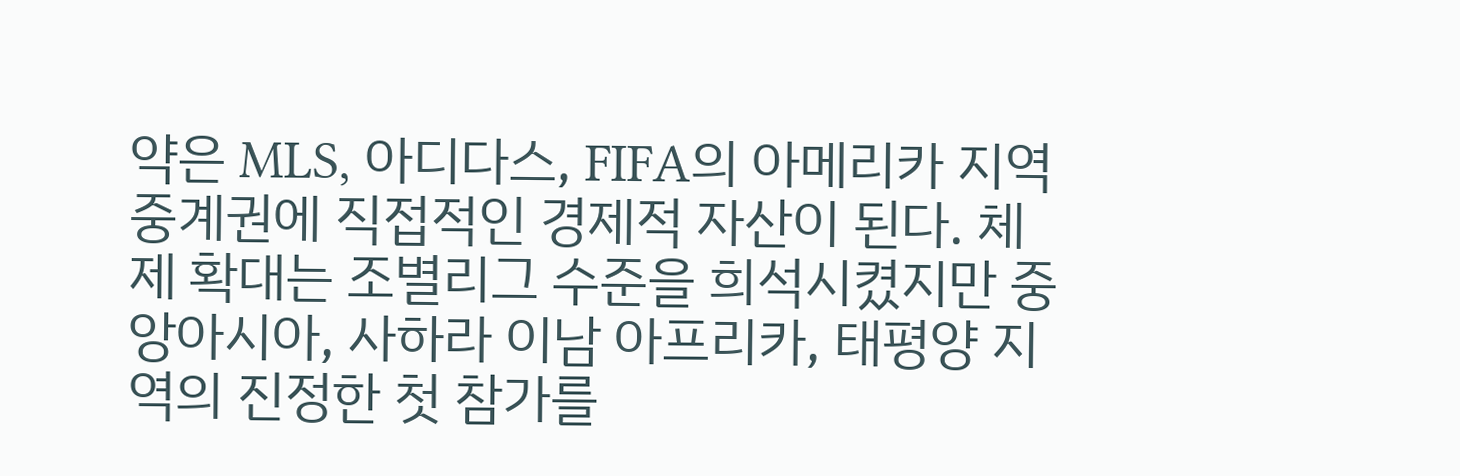약은 MLS, 아디다스, FIFA의 아메리카 지역 중계권에 직접적인 경제적 자산이 된다. 체제 확대는 조별리그 수준을 희석시켰지만 중앙아시아, 사하라 이남 아프리카, 태평양 지역의 진정한 첫 참가를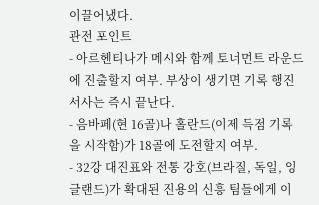이끌어냈다.
관전 포인트
- 아르헨티나가 메시와 함께 토너먼트 라운드에 진출할지 여부. 부상이 생기면 기록 행진 서사는 즉시 끝난다.
- 음바페(현 16골)나 홀란드(이제 득점 기록을 시작함)가 18골에 도전할지 여부.
- 32강 대진표와 전통 강호(브라질, 독일, 잉글랜드)가 확대된 진용의 신흥 팀들에게 이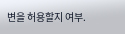변을 허용할지 여부.